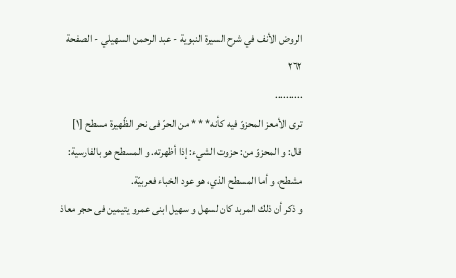الروض الأنف في شرح السيرة النبوية - عبد الرحمن السهيلي - الصفحة ٢٦٢
..........
ترى الأمعز المحزوّ فيه كأنه* * * من الحرّ فى نحر الظّهيرة مسطح [١]
قال: و المحزوّ من: حزوت الشيء: إذا أظهرته. و المسطح هو بالفارسية: مشطح، و أما المسطح الذي، هو عود الخباء فعربيّة.
و ذكر أن ذلك المربد كان لسهل و سهيل ابنى عمرو يتيمين فى حجر معاذ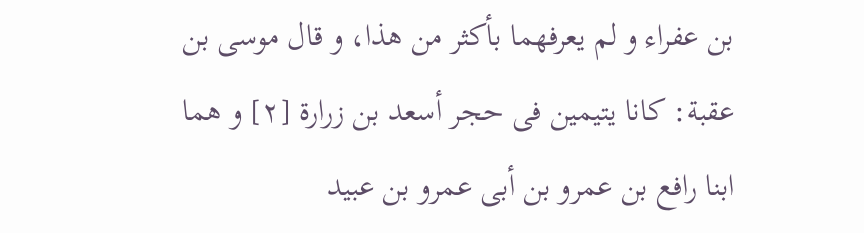بن عفراء و لم يعرفهما بأكثر من هذا، و قال موسى بن عقبة: كانا يتيمين فى حجر أسعد بن زرارة [٢] و هما ابنا رافع بن عمرو بن أبى عمرو بن عبيد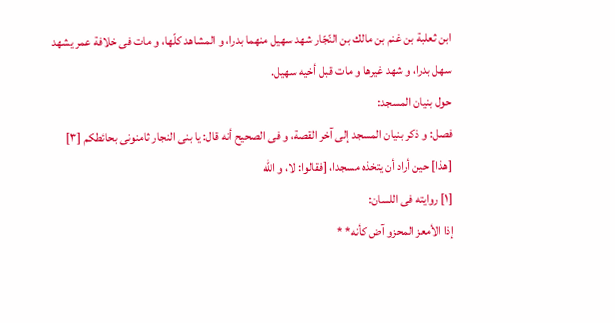ابن ثعلبة بن غنم بن مالك بن النّجّار شهد سهيل منهما بدرا، و المشاهد كلّها، و مات فى خلافة عمر يشهد سهل بدرا، و شهد غيرها و مات قبل أخيه سهيل.
حول بنيان المسجد:
فصل: و ذكر بنيان المسجد إلى آخر القصة، و فى الصحيح أنه قال: يا بنى النجار ثامنونى بحائطكم [٣] [هذا] حين أراد أن يتخذه مسجدا، [فقالوا: لا، و اللّه
[١] روايته فى اللسان:
إذا الأمعز المحزو آض كأنه* *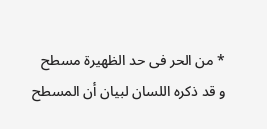* من الحر فى حد الظهيرة مسطح
و قد ذكره اللسان لبيان أن المسطح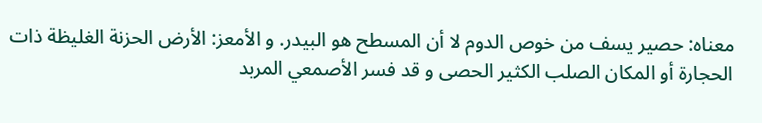معناه: حصير يسف من خوص الدوم لا أن المسطح هو البيدر. و الأمعز: الأرض الحزنة الغليظة ذات الحجارة أو المكان الصلب الكثير الحصى و قد فسر الأصمعي المربد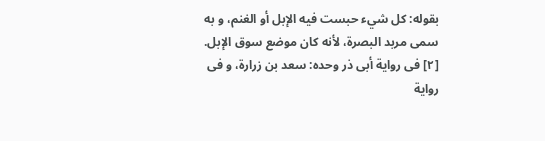بقوله: كل شيء حبست فيه الإبل أو الغنم، و به سمى مربد البصرة، لأنه كان موضع سوق الإبل.
[٢] فى رواية أبى ذر وحده: سعد بن زرارة، و فى رواية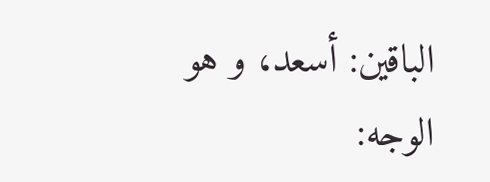الباقين: أسعد، و هو الوجه: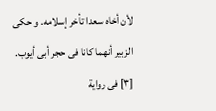لأن أخاه سعدا تأخر إسلامه. و حكى الزبير أنهما كانا فى حجر أبى أيوب.
[٣] فى رواية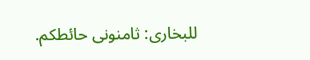للبخارى: ثامنونى حائطكم.